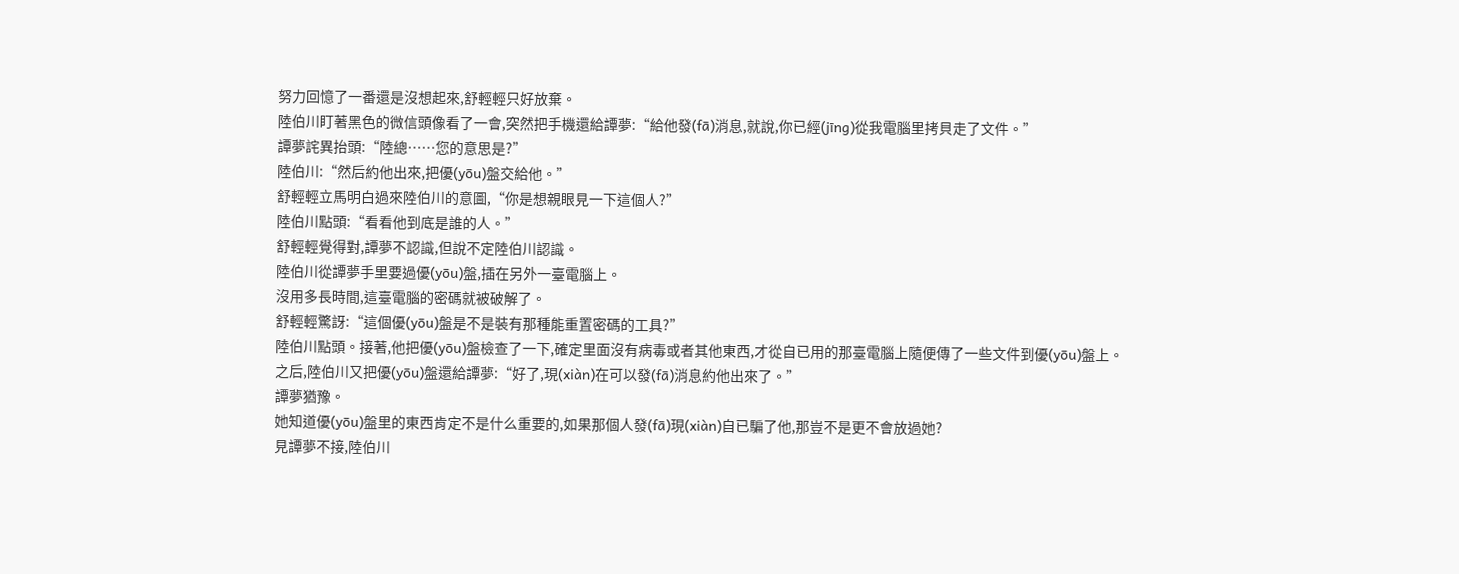努力回憶了一番還是沒想起來,舒輕輕只好放棄。
陸伯川盯著黑色的微信頭像看了一會,突然把手機還給譚夢:“給他發(fā)消息,就說,你已經(jīng)從我電腦里拷貝走了文件。”
譚夢詫異抬頭:“陸總……您的意思是?”
陸伯川:“然后約他出來,把優(yōu)盤交給他。”
舒輕輕立馬明白過來陸伯川的意圖,“你是想親眼見一下這個人?”
陸伯川點頭:“看看他到底是誰的人。”
舒輕輕覺得對,譚夢不認識,但說不定陸伯川認識。
陸伯川從譚夢手里要過優(yōu)盤,插在另外一臺電腦上。
沒用多長時間,這臺電腦的密碼就被破解了。
舒輕輕驚訝:“這個優(yōu)盤是不是裝有那種能重置密碼的工具?”
陸伯川點頭。接著,他把優(yōu)盤檢查了一下,確定里面沒有病毒或者其他東西,才從自已用的那臺電腦上隨便傳了一些文件到優(yōu)盤上。
之后,陸伯川又把優(yōu)盤還給譚夢:“好了,現(xiàn)在可以發(fā)消息約他出來了。”
譚夢猶豫。
她知道優(yōu)盤里的東西肯定不是什么重要的,如果那個人發(fā)現(xiàn)自已騙了他,那豈不是更不會放過她?
見譚夢不接,陸伯川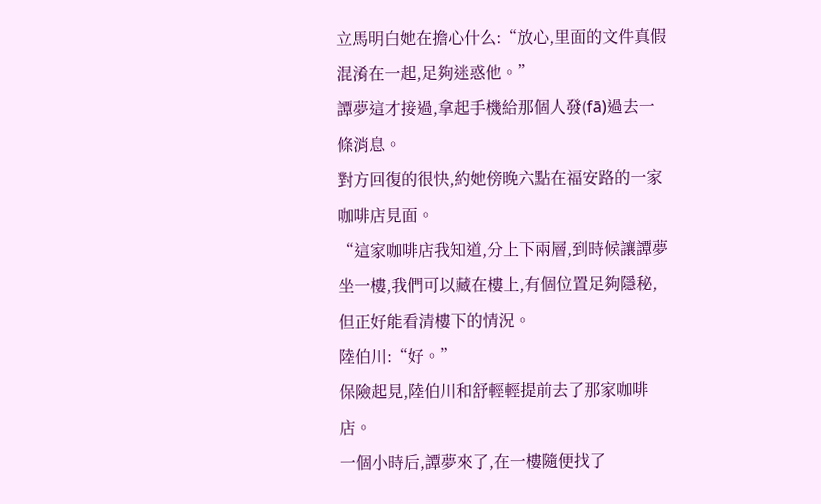立馬明白她在擔心什么:“放心,里面的文件真假混淆在一起,足夠迷惑他。”
譚夢這才接過,拿起手機給那個人發(fā)過去一條消息。
對方回復的很快,約她傍晚六點在福安路的一家咖啡店見面。
“這家咖啡店我知道,分上下兩層,到時候讓譚夢坐一樓,我們可以藏在樓上,有個位置足夠隱秘,但正好能看清樓下的情況。
陸伯川:“好。”
保險起見,陸伯川和舒輕輕提前去了那家咖啡店。
一個小時后,譚夢來了,在一樓隨便找了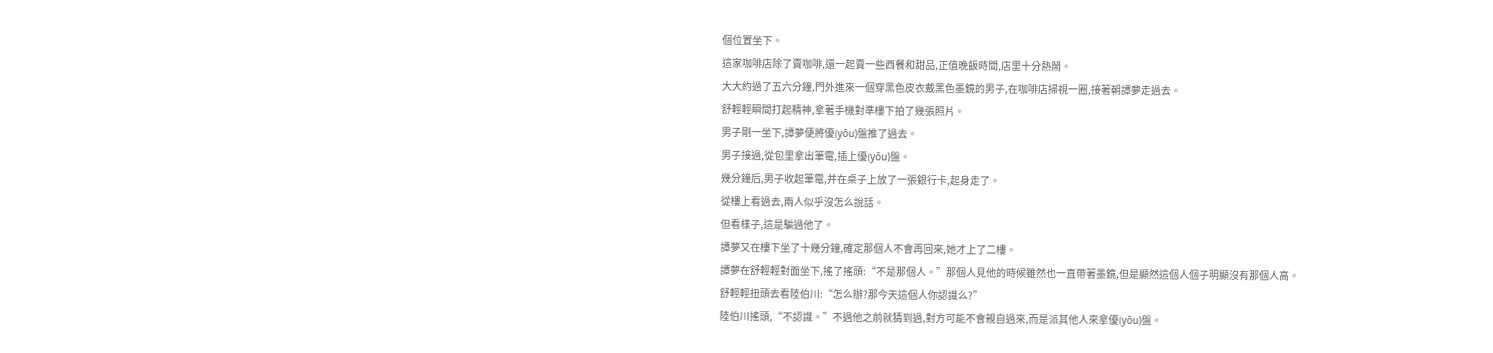個位置坐下。
這家咖啡店除了賣咖啡,還一起賣一些西餐和甜品,正值晚飯時間,店里十分熱鬧。
大大約過了五六分鐘,門外進來一個穿黑色皮衣戴黑色墨鏡的男子,在咖啡店掃視一圈,接著朝譚夢走過去。
舒輕輕瞬間打起精神,拿著手機對準樓下拍了幾張照片。
男子剛一坐下,譚夢便將優(yōu)盤推了過去。
男子接過,從包里拿出筆電,插上優(yōu)盤。
幾分鐘后,男子收起筆電,并在桌子上放了一張銀行卡,起身走了。
從樓上看過去,兩人似乎沒怎么說話。
但看樣子,這是騙過他了。
譚夢又在樓下坐了十幾分鐘,確定那個人不會再回來,她才上了二樓。
譚夢在舒輕輕對面坐下,搖了搖頭:“不是那個人。”那個人見他的時候雖然也一直帶著墨鏡,但是顯然這個人個子明顯沒有那個人高。
舒輕輕扭頭去看陸伯川:“怎么辦?那今天這個人你認識么?”
陸伯川搖頭,“不認識。”不過他之前就猜到過,對方可能不會親自過來,而是派其他人來拿優(yōu)盤。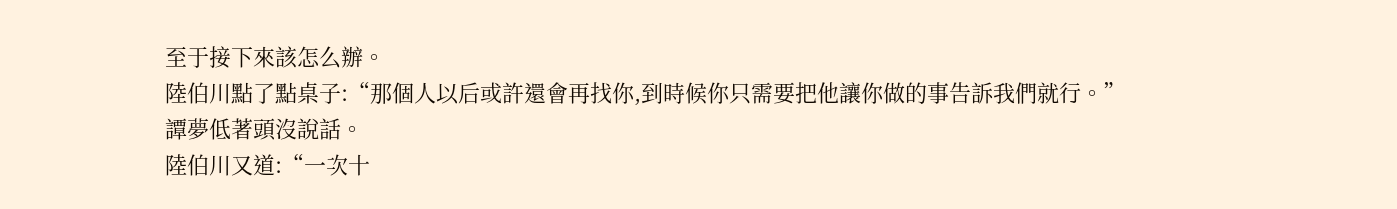至于接下來該怎么辦。
陸伯川點了點桌子:“那個人以后或許還會再找你,到時候你只需要把他讓你做的事告訴我們就行。”
譚夢低著頭沒說話。
陸伯川又道:“一次十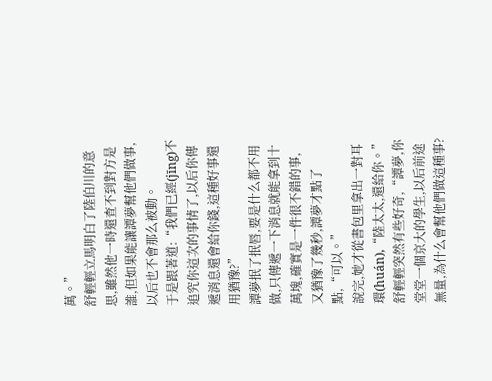萬。”
舒輕輕立馬明白了陸伯川的意思,雖然他一時還查不到對方是誰,但如果能讓譚夢幫他們做事,以后也不會那么被動。
于是跟著道:“我們已經(jīng)不追究你這次的事情了,以后你傳遞消息還會給你錢,這種好事還用猶豫?”
譚夢抿了抿唇,要是什么都不用做,只傳遞一下消息就能拿到十萬塊,確實是一件很不錯的事,
又猶豫了幾秒,譚夢才點了點,“可以。”
說完,她才從書包里拿出一對耳環(huán),“陸太太,還給你。”
舒輕輕突然有些好奇,“譚夢,你堂堂一個京大的學生,以后前途無量,為什么會幫他們做這種事?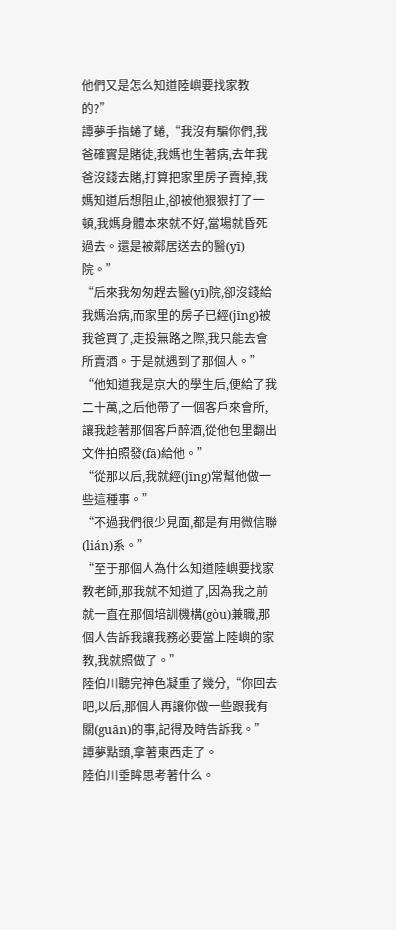他們又是怎么知道陸嶼要找家教的?”
譚夢手指蜷了蜷,“我沒有騙你們,我爸確實是賭徒,我媽也生著病,去年我爸沒錢去賭,打算把家里房子賣掉,我媽知道后想阻止,卻被他狠狠打了一頓,我媽身體本來就不好,當場就昏死過去。還是被鄰居送去的醫(yī)院。”
“后來我匆匆趕去醫(yī)院,卻沒錢給我媽治病,而家里的房子已經(jīng)被我爸買了,走投無路之際,我只能去會所賣酒。于是就遇到了那個人。”
“他知道我是京大的學生后,便給了我二十萬,之后他帶了一個客戶來會所,讓我趁著那個客戶醉酒,從他包里翻出文件拍照發(fā)給他。”
“從那以后,我就經(jīng)常幫他做一些這種事。”
“不過我們很少見面,都是有用微信聯(lián)系。”
“至于那個人為什么知道陸嶼要找家教老師,那我就不知道了,因為我之前就一直在那個培訓機構(gòu)兼職,那個人告訴我讓我務必要當上陸嶼的家教,我就照做了。”
陸伯川聽完神色凝重了幾分,“你回去吧,以后,那個人再讓你做一些跟我有關(guān)的事,記得及時告訴我。”
譚夢點頭,拿著東西走了。
陸伯川垂眸思考著什么。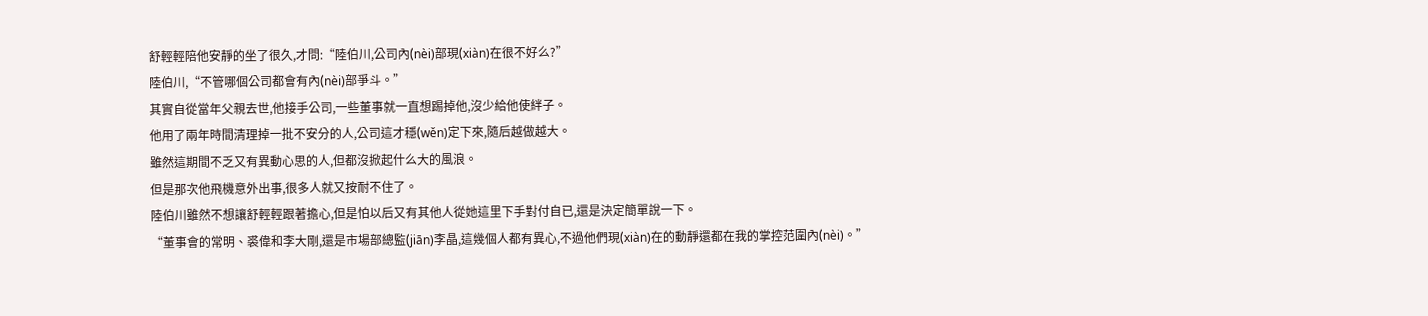舒輕輕陪他安靜的坐了很久,才問:“陸伯川,公司內(nèi)部現(xiàn)在很不好么?”
陸伯川,“不管哪個公司都會有內(nèi)部爭斗。”
其實自從當年父親去世,他接手公司,一些董事就一直想踢掉他,沒少給他使絆子。
他用了兩年時間清理掉一批不安分的人,公司這才穩(wěn)定下來,隨后越做越大。
雖然這期間不乏又有異動心思的人,但都沒掀起什么大的風浪。
但是那次他飛機意外出事,很多人就又按耐不住了。
陸伯川雖然不想讓舒輕輕跟著擔心,但是怕以后又有其他人從她這里下手對付自已,還是決定簡單說一下。
“董事會的常明、裘偉和李大剛,還是市場部總監(jiān)李晶,這幾個人都有異心,不過他們現(xiàn)在的動靜還都在我的掌控范圍內(nèi)。”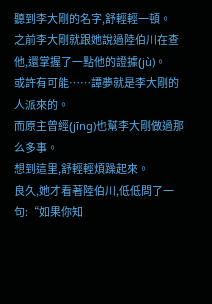聽到李大剛的名字,舒輕輕一頓。
之前李大剛就跟她說過陸伯川在查他,還掌握了一點他的證據(jù)。
或許有可能……譚夢就是李大剛的人派來的。
而原主曾經(jīng)也幫李大剛做過那么多事。
想到這里,舒輕輕煩躁起來。
良久,她才看著陸伯川,低低問了一句:“如果你知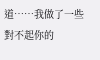道……我做了一些對不起你的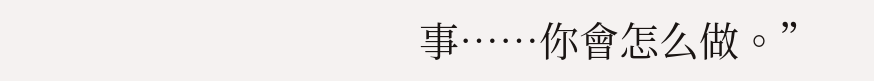事……你會怎么做。”